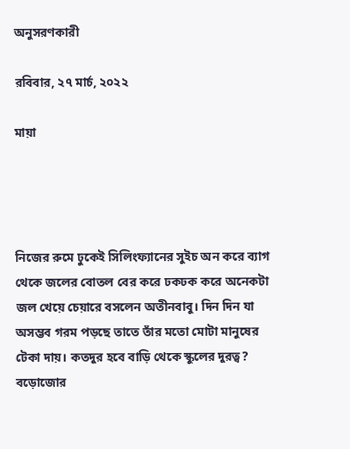অনুসরণকারী

রবিবার, ২৭ মার্চ, ২০২২

মায়া




নিজের রুমে ঢুকেই সিলিংফ্যানের সুইচ অন করে ব্যাগ থেকে জলের বোতল বের করে ঢকঢক করে অনেকটা জল খেয়ে চেয়ারে বসলেন অতীনবাবু। দিন দিন যা অসম্ভব গরম পড়ছে তাতে তাঁর মতো মোটা মানুষের টেকা দায়। কতদুর হবে বাড়ি থেকে স্কুলের দুরত্ব? বড়োজোর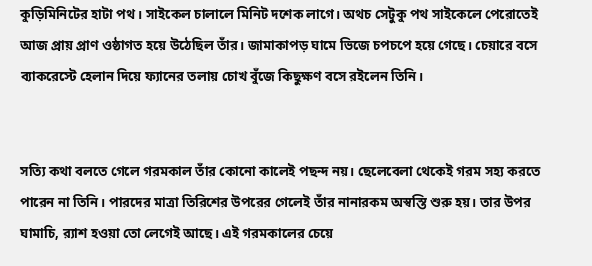কুড়িমিনিটের হাটা পথ। সাইকেল চালালে মিনিট দশেক লাগে। অথচ সেটুকু পথ সাইকেলে পেরোতেই আজ প্রায় প্রাণ ওষ্ঠাগত হয়ে উঠেছিল তাঁর। জামাকাপড় ঘামে ভিজে চপচপে হয়ে গেছে। চেয়ারে বসে ব্যাকরেস্টে হেলান দিয়ে ফ্যানের তলায় চোখ বুঁজে কিছুক্ষণ বসে রইলেন তিনি।


সত্যি কথা বলতে গেলে গরমকাল তাঁর কোনো কালেই পছন্দ নয়। ছেলেবেলা থেকেই গরম সহ্য করতে পারেন না তিনি। পারদের মাত্রা তিরিশের উপরের গেলেই তাঁর নানারকম অস্বস্তি শুরু হয়। তার উপর ঘামাচি, র‍্যাশ হওয়া তো লেগেই আছে। এই গরমকালের চেয়ে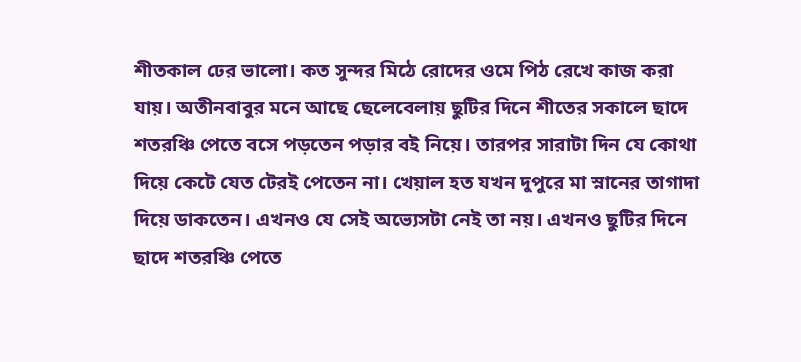শীতকাল ঢের ভালো। কত সুন্দর মিঠে রোদের ওমে পিঠ রেখে কাজ করা যায়। অতীনবাবুর মনে আছে ছেলেবেলায় ছুটির দিনে শীতের সকালে ছাদে শতরঞ্চি পেতে বসে পড়তেন পড়ার বই নিয়ে। তারপর সারাটা দিন যে কোথা দিয়ে কেটে যেত টেরই পেতেন না। খেয়াল হত যখন দুপুরে মা স্নানের তাগাদা দিয়ে ডাকতেন। এখনও যে সেই অভ্যেসটা নেই তা নয়। এখনও ছুটির দিনে ছাদে শতরঞ্চি পেতে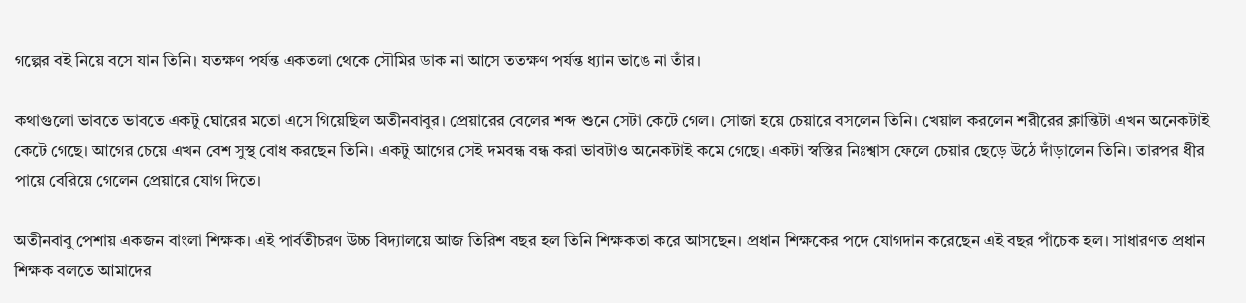গল্পের বই নিয়ে বসে যান তিনি। যতক্ষণ পর্যন্ত একতলা থেকে সৌমির ডাক না আসে ততক্ষণ পর্যন্ত ধ্যান ভাঙে না তাঁর।

কথাগুলো ভাবতে ভাবতে একটু ঘোরের মতো এসে গিয়েছিল অতীনবাবুর। প্রেয়ারের বেলের শব্দ শুনে সেটা কেটে গেল। সোজা হয়ে চেয়ারে বসলেন তিনি। খেয়াল করলেন শরীরের ক্লান্তিটা এখন অনেকটাই কেটে গেছে। আগের চেয়ে এখন বেশ সুস্থ বোধ করছেন তিনি। একটু আগের সেই দমবন্ধ বন্ধ করা ভাবটাও অনেকটাই কমে গেছে। একটা স্বস্তির নিঃশ্বাস ফেলে চেয়ার ছেড়ে উঠে দাঁড়ালেন তিনি। তারপর ধীর পায়ে বেরিয়ে গেলেন প্রেয়ারে যোগ দিতে।

অতীনবাবু পেশায় একজন বাংলা শিক্ষক। এই পার্বতীচরণ উচ্চ বিদ্যালয়ে আজ তিরিশ বছর হল তিনি শিক্ষকতা করে আসছেন। প্রধান শিক্ষকের পদে যোগদান করেছেন এই বছর পাঁচেক হল। সাধারণত প্রধান শিক্ষক বলতে আমাদের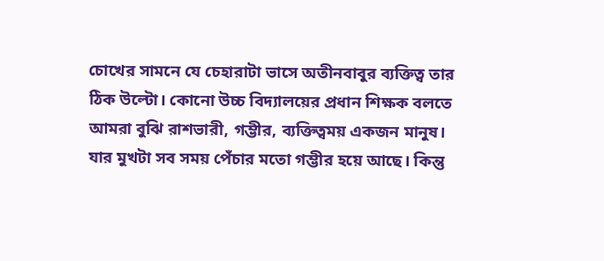চোখের সামনে যে চেহারাটা ভাসে অতীনবাবুর ব্যক্তিত্ব তার ঠিক উল্টো। কোনো উচ্চ বিদ্যালয়ের প্রধান শিক্ষক বলতে আমরা বুঝি রাশভারী, গম্ভীর, ব্যক্তিত্বময় একজন মানুষ। যার মুখটা সব সময় পেঁচার মতো গম্ভীর হয়ে আছে। কিন্তু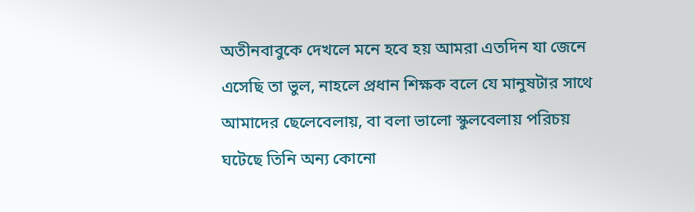অতীনবাবুকে দেখলে মনে হবে হয় আমরা এতদিন যা জেনে এসেছি তা ভুল, নাহলে প্রধান শিক্ষক বলে যে মানুষটার সাথে আমাদের ছেলেবেলায়, বা বলা ভালো স্কুলবেলায় পরিচয় ঘটেছে তিনি অন্য কোনো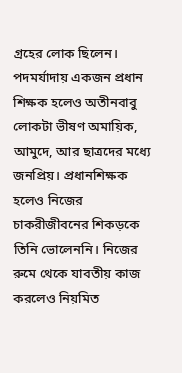গ্রহের লোক ছিলেন। পদমর্যাদায় একজন প্রধান শিক্ষক হলেও অতীনবাবু লোকটা ভীষণ অমায়িক, আমুদে, আর ছাত্রদের মধ্যে জনপ্রিয়। প্রধানশিক্ষক হলেও নিজের চাকরীজীবনের শিকড়কে তিনি ভোলেননি। নিজের রুমে থেকে যাবতীয় কাজ করলেও নিয়মিত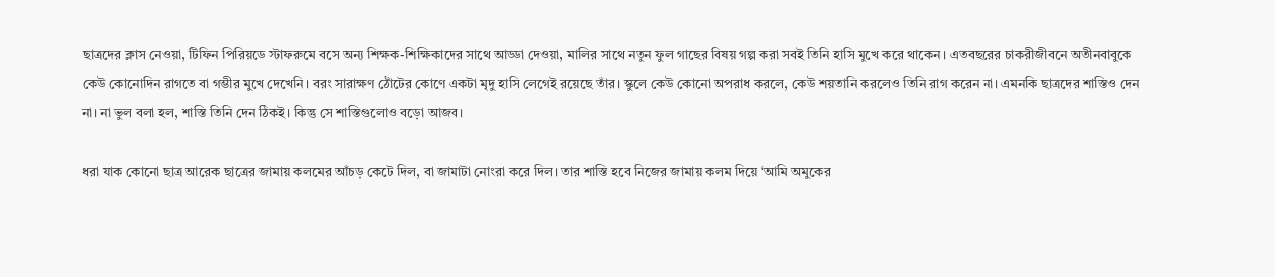ছাত্রদের ক্লাস নেওয়া, টিফিন পিরিয়ডে স্টাফরুমে বসে অন্য শিক্ষক-শিক্ষিকাদের সাথে আড্ডা দেওয়া, মালির সাথে নতুন ফুল গাছের বিষয় গল্প করা সবই তিনি হাসি মুখে করে থাকেন। এতবছরের চাকরীজীবনে অতীনবাবুকে কেউ কোনোদিন রাগতে বা গম্ভীর মুখে দেখেনি। বরং সারাক্ষণ ঠোঁটের কোণে একটা মৃদু হাসি লেগেই রয়েছে তাঁর। স্কুলে কেউ কোনো অপরাধ করলে, কেউ শয়তানি করলেও তিনি রাগ করেন না। এমনকি ছাত্রদের শাস্তিও দেন না। না ভুল বলা হল, শাস্তি তিনি দেন ঠিকই। কিন্তু সে শাস্তিগুলোও বড়ো আজব।

ধরা যাক কোনো ছাত্র আরেক ছাত্রের জামায় কলমের আঁচড় কেটে দিল, বা জামাটা নোংরা করে দিল। তার শাস্তি হবে নিজের জামায় কলম দিয়ে ‘আমি অমুকের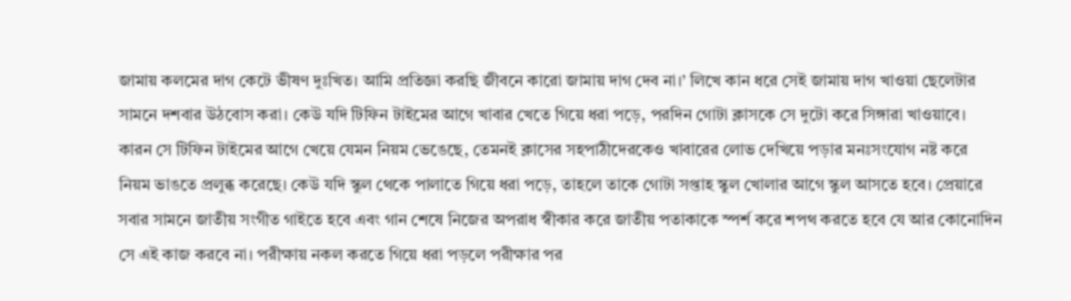জামায় কলমের দাগ কেটে ভীষণ দুঃখিত। আমি প্রতিজ্ঞা করছি জীবনে কারো জামায় দাগ দেব না।’ লিখে কান ধরে সেই জামায় দাগ খাওয়া ছেলেটার সামনে দশবার উঠবোস করা। কেউ যদি টিফিন টাইমের আগে খাবার খেতে গিয়ে ধরা পড়ে, পরদিন গোটা ক্লাসকে সে দুটো করে সিঙ্গারা খাওয়াবে। কারন সে টিফিন টাইমের আগে খেয়ে যেমন নিয়ম ভেঙেছে, তেমনই ক্লাসের সহপাঠীদেরকেও খাবারের লোভ দেখিয়ে পড়ার মনঃসংযোগ নষ্ট করে নিয়ম ভাঙতে প্রলুব্ধ করেছে। কেউ যদি স্কুল থেকে পালাতে গিয়ে ধরা পড়ে, তাহলে তাকে গোটা সপ্তাহ স্কুল খোলার আগে স্কুল আসতে হবে। প্রেয়ারে সবার সামনে জাতীয় সংগীত গাইতে হবে এবং গান শেষে নিজের অপরাধ স্বীকার করে জাতীয় পতাকাকে স্পর্শ করে শপথ করতে হবে যে আর কোনোদিন সে এই কাজ করবে না। পরীক্ষায় নকল করতে গিয়ে ধরা পড়লে পরীক্ষার পর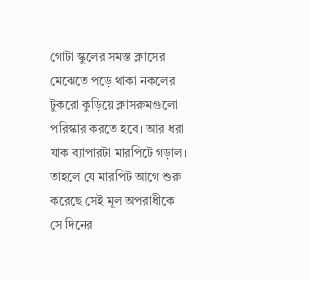গোটা স্কুলের সমস্ত ক্লাসের মেঝেতে পড়ে থাকা নকলের টুকরো কুড়িয়ে ক্লাসরুমগুলো পরিস্কার করতে হবে। আর ধরা যাক ব্যাপারটা মারপিটে গড়াল। তাহলে যে মারপিট আগে শুরু করেছে সেই মূল অপরাধীকে সে দিনের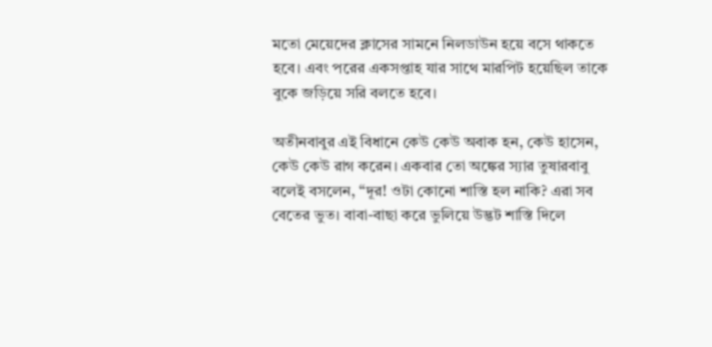মতো মেয়েদের ক্লাসের সামনে নিলডাউন হয়ে বসে থাকতে হবে। এবং পরের একসপ্তাহ যার সাথে মারপিট হয়েছিল তাকে বুকে জড়িয়ে সরি বলতে হবে।

অতীনবাবুর এই বিধানে কেউ কেউ অবাক হন, কেউ হাসেন, কেউ কেউ রাগ করেন। একবার তো অঙ্কের স্যার তুষারবাবু বলেই বসলেন, “দূর! ওটা কোনো শাস্তি হল নাকি? এরা সব বেতের ভুত। বাবা-বাছা করে ভুলিয়ে উদ্ভট শাস্তি দিলে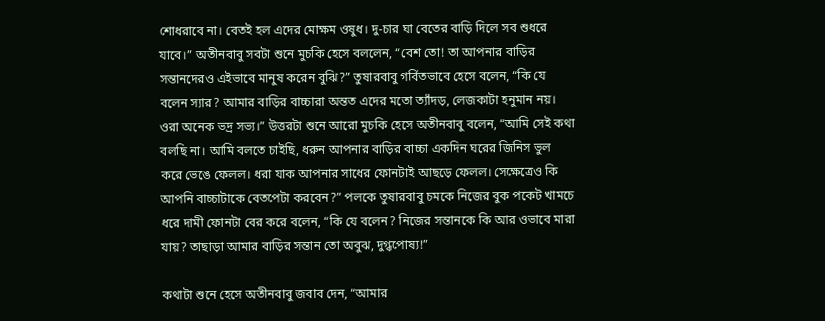শোধরাবে না। বেতই হল এদের মোক্ষম ওষুধ। দু-চার ঘা বেতের বাড়ি দিলে সব শুধরে যাবে।” অতীনবাবু সবটা শুনে মুচকি হেসে বললেন, “বেশ তো! তা আপনার বাড়ির সন্তানদেরও এইভাবে মানুষ করেন বুঝি?” তুষারবাবু গর্বিতভাবে হেসে বলেন, “কি যে বলেন স্যার? আমার বাড়ির বাচ্চারা অন্তত এদের মতো ত্যাঁদড়, লেজকাটা হনুমান নয়। ওরা অনেক ভদ্র সভ্য।” উত্তরটা শুনে আরো মুচকি হেসে অতীনবাবু বলেন, “আমি সেই কথা বলছি না। আমি বলতে চাইছি, ধরুন আপনার বাড়ির বাচ্চা একদিন ঘরের জিনিস ভুল করে ভেঙে ফেলল। ধরা যাক আপনার সাধের ফোনটাই আছড়ে ফেলল। সেক্ষেত্রেও কি আপনি বাচ্চাটাকে বেতপেটা করবেন?” পলকে তুষারবাবু চমকে নিজের বুক পকেট খামচে ধরে দামী ফোনটা বের করে বলেন, “কি যে বলেন? নিজের সন্তানকে কি আর ওভাবে মারা যায়? তাছাড়া আমার বাড়ির সন্তান তো অবুঝ, দুগ্ধপোষ্য!”

কথাটা শুনে হেসে অতীনবাবু জবাব দেন, “আমার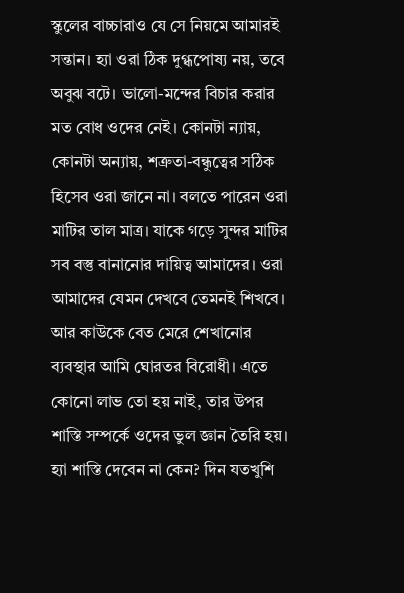স্কুলের বাচ্চারাও যে সে নিয়মে আমারই সন্তান। হ্যা ওরা ঠিক দুগ্ধপোষ্য নয়, তবে অবুঝ বটে। ভালো-মন্দের বিচার করার মত বোধ ওদের নেই। কোনটা ন্যায়, কোনটা অন্যায়, শত্রুতা-বন্ধুত্বের সঠিক হিসেব ওরা জানে না। বলতে পারেন ওরা মাটির তাল মাত্র। যাকে গড়ে সুন্দর মাটির সব বস্তু বানানোর দায়িত্ব আমাদের। ওরা আমাদের যেমন দেখবে তেমনই শিখবে। আর কাউকে বেত মেরে শেখানোর ব্যবস্থার আমি ঘোরতর বিরোধী। এতে কোনো লাভ তো হয় নাই, তার উপর শাস্তি সম্পর্কে ওদের ভুল জ্ঞান তৈরি হয়। হ্যা শাস্তি দেবেন না কেন? দিন যতখুশি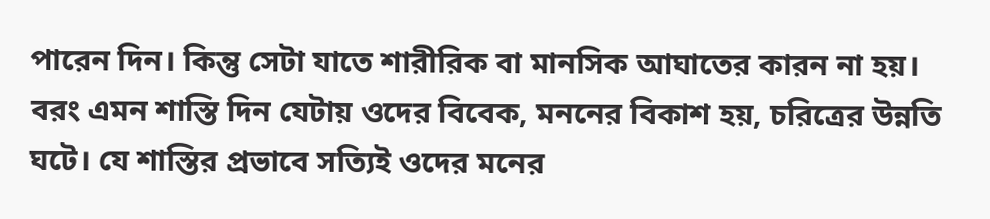পারেন দিন। কিন্তু সেটা যাতে শারীরিক বা মানসিক আঘাতের কারন না হয়। বরং এমন শাস্তি দিন যেটায় ওদের বিবেক, মননের বিকাশ হয়, চরিত্রের উন্নতি ঘটে। যে শাস্তির প্রভাবে সত্যিই ওদের মনের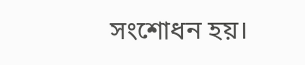সংশোধন হয়।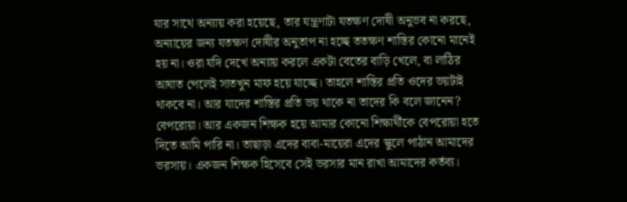যার সাথে অন্যায় করা হয়েছে, তার যন্ত্রণাটা যতক্ষণ দোষী অনুভব না করছে, অন্যায়ের জন্য যতক্ষণ দোষীর অনুতাপ না হচ্ছে ততক্ষণ শাস্তির কোনো মানেই হয় না। ওরা যদি দেখে অন্যায় করলে একটা বেতের বাড়ি খেলে, বা লাঠির আঘাত পেলেই সাতখুন মাফ হয়ে যাচ্ছে। তাহলে শাস্তির প্রতি ওদের ভয়টাই থাকবে না। আর যাদের শাস্তির প্রতি ভয় থাকে না তাদের কি বলে জানেন? বেপরোয়া। আর একজন শিক্ষক হয়ে আমার কোনো শিক্ষার্থীকে বেপরোয়া হতে দিতে আমি পারি না। তাছাড়া এদের বাবা-মায়েরা এদের স্কুলে পাঠান আমাদের ভরসায়। একজন শিক্ষক হিসেবে সেই ভরসার মান রাখা আমাদের কর্তব্য।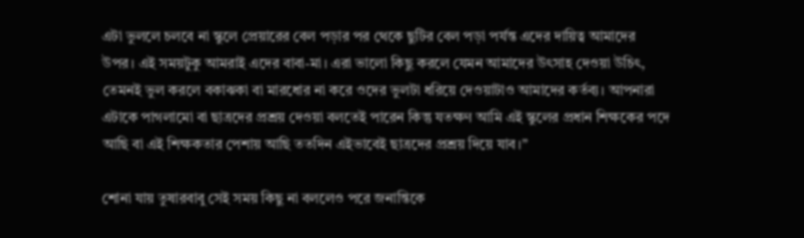এটা ভুললে চলবে না স্কুলে প্রেয়ারের বেল পড়ার পর থেকে ছুটির বেল পড়া পর্যন্ত এদের দায়িত্ব আমাদের উপর। এই সময়টুকু আমরাই এদের বাবা-মা। এরা ভালো কিছু করলে যেমন আমাদের উৎসাহ দেওয়া উচিৎ, তেমনই ভুল করলে বকাঝকা বা মারধোর না করে ওদের ভুলটা ধরিয়ে দেওয়াটাও আমাদের কর্তব্য। আপনারা এটাকে পাগলামো বা ছাত্রদের প্রশ্রয় দেওয়া বলতেই পারেন কিন্তু যতক্ষণ আমি এই স্কুলের প্রধান শিক্ষকের পদে আছি বা এই শিক্ষকতার পেশায় আছি ততদিন এইভাবেই ছাত্রদের প্রশ্রয় দিয়ে যাব।”

শোনা যায় তুষারবাবু সেই সময় কিছু না বললেও পরে জনান্তিকে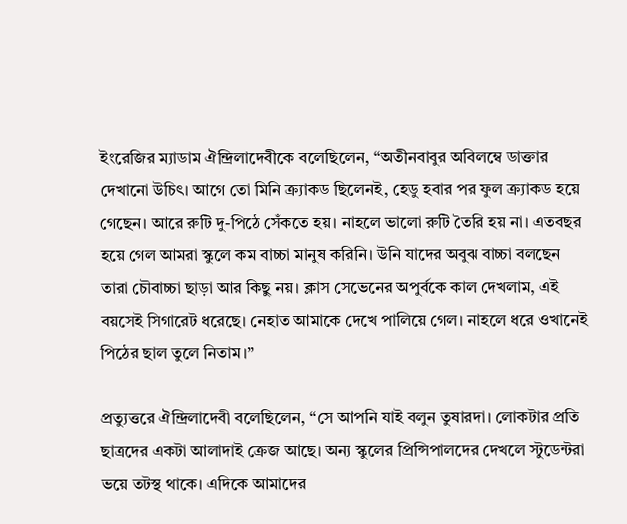ইংরেজির ম্যাডাম ঐন্দ্রিলাদেবীকে বলেছিলেন, “অতীনবাবুর অবিলম্বে ডাক্তার দেখানো উচিৎ। আগে তো মিনি ক্র্যাকড ছিলেনই, হেডু হবার পর ফুল ক্র্যাকড হয়ে গেছেন। আরে রুটি দু-পিঠে সেঁকতে হয়। নাহলে ভালো রুটি তৈরি হয় না। এতবছর হয়ে গেল আমরা স্কুলে কম বাচ্চা মানুষ করিনি। উনি যাদের অবুঝ বাচ্চা বলছেন তারা চৌবাচ্চা ছাড়া আর কিছু নয়। ক্লাস সেভেনের অপুর্বকে কাল দেখলাম, এই বয়সেই সিগারেট ধরেছে। নেহাত আমাকে দেখে পালিয়ে গেল। নাহলে ধরে ওখানেই পিঠের ছাল তুলে নিতাম।”

প্রত্যুত্তরে ঐন্দ্রিলাদেবী বলেছিলেন, “সে আপনি যাই বলুন তুষারদা। লোকটার প্রতি ছাত্রদের একটা আলাদাই ক্রেজ আছে। অন্য স্কুলের প্রিন্সিপালদের দেখলে স্টুডেন্টরা ভয়ে তটস্থ থাকে। এদিকে আমাদের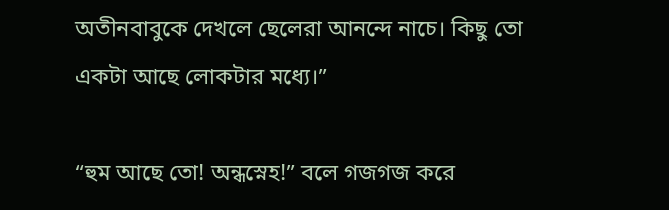অতীনবাবুকে দেখলে ছেলেরা আনন্দে নাচে। কিছু তো একটা আছে লোকটার মধ্যে।”

“হুম আছে তো! অন্ধস্নেহ!” বলে গজগজ করে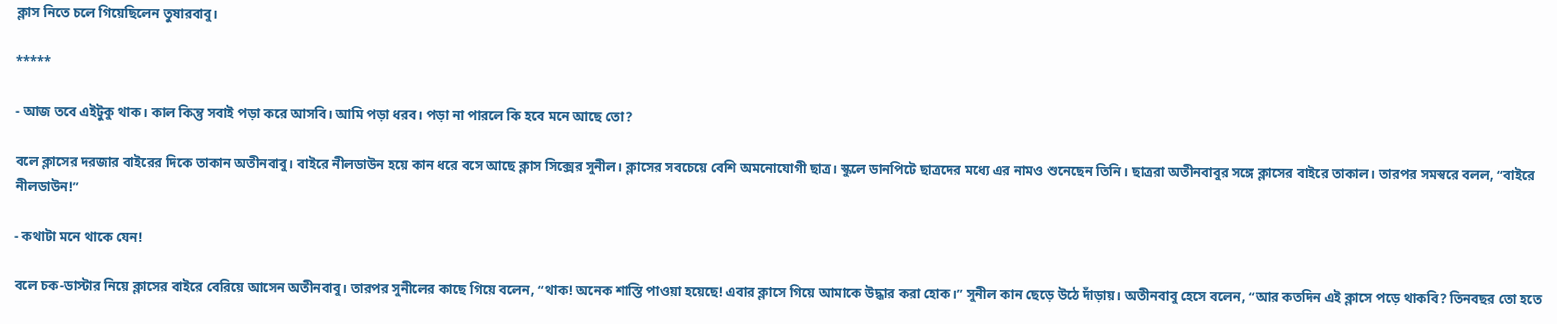ক্লাস নিতে চলে গিয়েছিলেন তুষারবাবু।

*****

- আজ তবে এইটুকু থাক। কাল কিন্তু সবাই পড়া করে আসবি। আমি পড়া ধরব। পড়া না পারলে কি হবে মনে আছে তো?

বলে ক্লাসের দরজার বাইরের দিকে তাকান অতীনবাবু। বাইরে নীলডাউন হয়ে কান ধরে বসে আছে ক্লাস সিক্সের সুনীল। ক্লাসের সবচেয়ে বেশি অমনোযোগী ছাত্র। স্কুলে ডানপিটে ছাত্রদের মধ্যে এর নামও শুনেছেন তিনি। ছাত্ররা অতীনবাবুর সঙ্গে ক্লাসের বাইরে তাকাল। তারপর সমস্বরে বলল, “বাইরে নীলডাউন!”

- কথাটা মনে থাকে যেন!

বলে চক-ডাস্টার নিয়ে ক্লাসের বাইরে বেরিয়ে আসেন অতীনবাবু। তারপর সুনীলের কাছে গিয়ে বলেন, “থাক! অনেক শাস্তি পাওয়া হয়েছে! এবার ক্লাসে গিয়ে আমাকে উদ্ধার করা হোক।” সুনীল কান ছেড়ে উঠে দাঁড়ায়। অতীনবাবু হেসে বলেন, “আর কতদিন এই ক্লাসে পড়ে থাকবি? তিনবছর তো হতে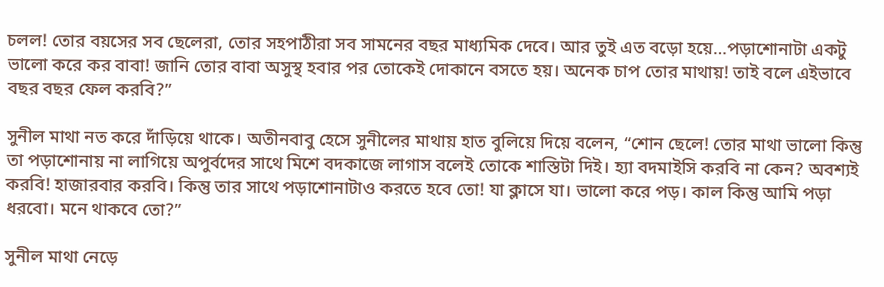চলল! তোর বয়সের সব ছেলেরা, তোর সহপাঠীরা সব সামনের বছর মাধ্যমিক দেবে। আর তুই এত বড়ো হয়ে…পড়াশোনাটা একটু ভালো করে কর বাবা! জানি তোর বাবা অসুস্থ হবার পর তোকেই দোকানে বসতে হয়। অনেক চাপ তোর মাথায়! তাই বলে এইভাবে বছর বছর ফেল করবি?”

সুনীল মাথা নত করে দাঁড়িয়ে থাকে। অতীনবাবু হেসে সুনীলের মাথায় হাত বুলিয়ে দিয়ে বলেন, “শোন ছেলে! তোর মাথা ভালো কিন্তু তা পড়াশোনায় না লাগিয়ে অপুর্বদের সাথে মিশে বদকাজে লাগাস বলেই তোকে শাস্তিটা দিই। হ্যা বদমাইসি করবি না কেন? অবশ্যই করবি! হাজারবার করবি। কিন্তু তার সাথে পড়াশোনাটাও করতে হবে তো! যা ক্লাসে যা। ভালো করে পড়। কাল কিন্তু আমি পড়া ধরবো। মনে থাকবে তো?”

সুনীল মাথা নেড়ে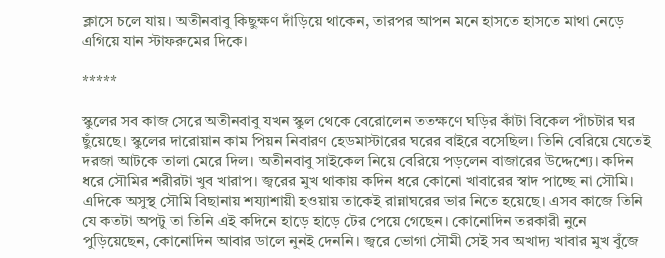ক্লাসে চলে যায়। অতীনবাবু কিছুক্ষণ দাঁড়িয়ে থাকেন, তারপর আপন মনে হাসতে হাসতে মাথা নেড়ে এগিয়ে যান স্টাফরুমের দিকে।

*****

স্কুলের সব কাজ সেরে অতীনবাবু যখন স্কুল থেকে বেরোলেন ততক্ষণে ঘড়ির কাঁটা বিকেল পাঁচটার ঘর ছুঁয়েছে। স্কুলের দারোয়ান কাম পিয়ন নিবারণ হেডমাস্টারের ঘরের বাইরে বসেছিল। তিনি বেরিয়ে যেতেই দরজা আটকে তালা মেরে দিল। অতীনবাবু সাইকেল নিয়ে বেরিয়ে পড়লেন বাজারের উদ্দেশ্যে। কদিন ধরে সৌমির শরীরটা খুব খারাপ। জ্বরের মুখ থাকায় কদিন ধরে কোনো খাবারের স্বাদ পাচ্ছে না সৌমি। এদিকে অসুস্থ সৌমি বিছানায় শয্যাশায়ী হওয়ায় তাকেই রান্নাঘরের ভার নিতে হয়েছে। এসব কাজে তিনি যে কতটা অপটু তা তিনি এই কদিনে হাড়ে হাড়ে টের পেয়ে গেছেন। কোনোদিন তরকারী নুনে পুড়িয়েছেন, কোনোদিন আবার ডালে নুনই দেননি। জ্বরে ভোগা সৌমী সেই সব অখাদ্য খাবার মুখ বুঁজে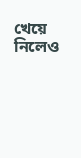খেয়ে নিলেও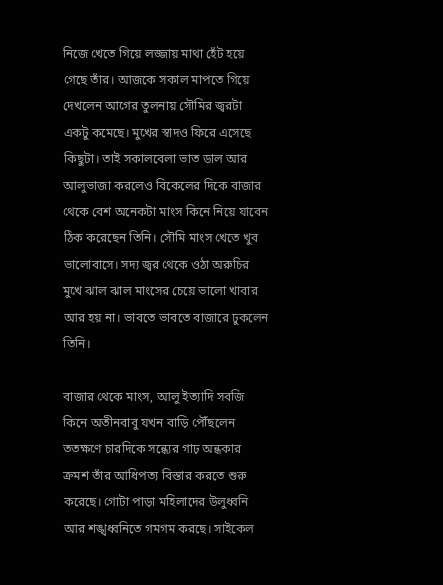নিজে খেতে গিয়ে লজ্জায় মাথা হেঁট হয়ে গেছে তাঁর। আজকে সকাল মাপতে গিয়ে দেখলেন আগের তুলনায় সৌমির জ্বরটা একটু কমেছে। মুখের স্বাদও ফিরে এসেছে কিছুটা। তাই সকালবেলা ভাত ডাল আর আলুভাজা করলেও বিকেলের দিকে বাজার থেকে বেশ অনেকটা মাংস কিনে নিয়ে যাবেন ঠিক করেছেন তিনি। সৌমি মাংস খেতে খুব ভালোবাসে। সদ্য জ্বর থেকে ওঠা অরুচির মুখে ঝাল ঝাল মাংসের চেয়ে ভালো খাবার আর হয় না। ভাবতে ভাবতে বাজারে ঢুকলেন তিনি।

বাজার থেকে মাংস, আলু ইত্যাদি সবজি কিনে অতীনবাবু যখন বাড়ি পৌঁছলেন ততক্ষণে চারদিকে সন্ধ্যের গাঢ় অন্ধকার ক্রমশ তাঁর আধিপত্য বিস্তার করতে শুরু করেছে। গোটা পাড়া মহিলাদের উলুধ্বনি আর শঙ্খধ্বনিতে গমগম করছে। সাইকেল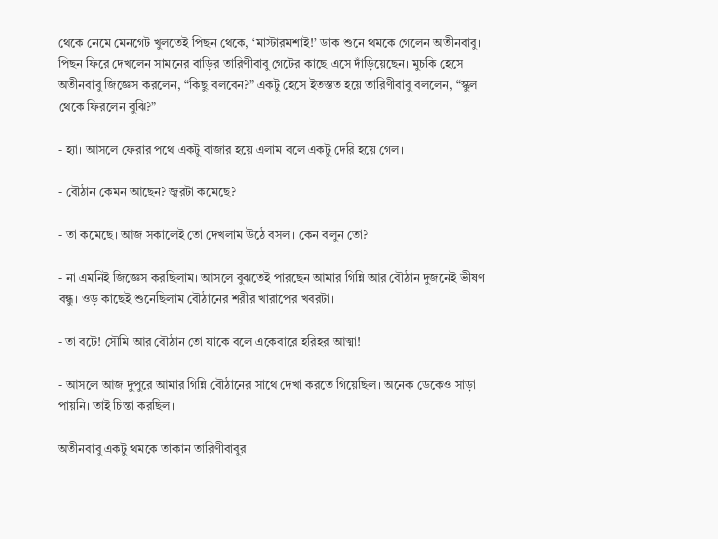থেকে নেমে মেনগেট খুলতেই পিছন থেকে, ‘মাস্টারমশাই!’ ডাক শুনে থমকে গেলেন অতীনবাবু। পিছন ফিরে দেখলেন সামনের বাড়ির তারিণীবাবু গেটের কাছে এসে দাঁড়িয়েছেন। মুচকি হেসে অতীনবাবু জিজ্ঞেস করলেন, “কিছু বলবেন?” একটু হেসে ইতস্তত হয়ে তারিণীবাবু বললেন, “স্কুল থেকে ফিরলেন বুঝি?”

- হ্যা। আসলে ফেরার পথে একটু বাজার হয়ে এলাম বলে একটু দেরি হয়ে গেল।

- বৌঠান কেমন আছেন? জ্বরটা কমেছে?

- তা কমেছে। আজ সকালেই তো দেখলাম উঠে বসল। কেন বলুন তো?

- না এমনিই জিজ্ঞেস করছিলাম। আসলে বুঝতেই পারছেন আমার গিন্নি আর বৌঠান দুজনেই ভীষণ বন্ধু। ওড় কাছেই শুনেছিলাম বৌঠানের শরীর খারাপের খবরটা।

- তা বটে! সৌমি আর বৌঠান তো যাকে বলে একেবারে হরিহর আত্মা!

- আসলে আজ দুপুরে আমার গিন্নি বৌঠানের সাথে দেখা করতে গিয়েছিল। অনেক ডেকেও সাড়া পায়নি। তাই চিন্তা করছিল।

অতীনবাবু একটু থমকে তাকান তারিণীবাবুর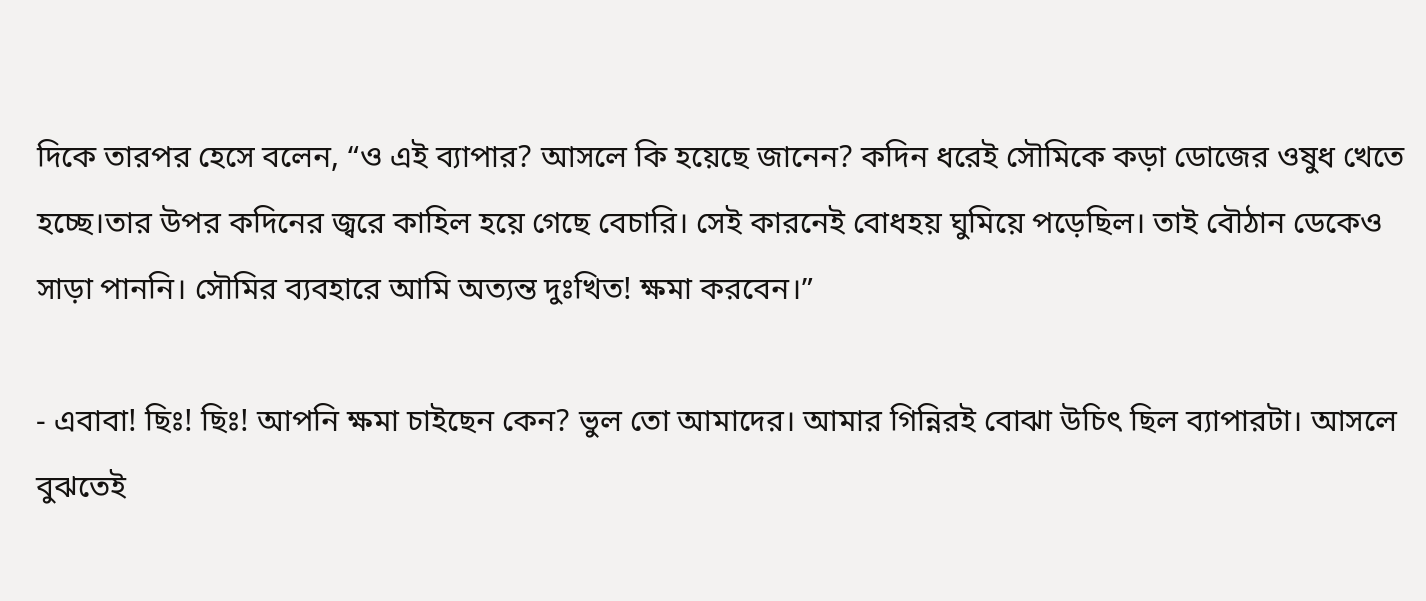দিকে তারপর হেসে বলেন, “ও এই ব্যাপার? আসলে কি হয়েছে জানেন? কদিন ধরেই সৌমিকে কড়া ডোজের ওষুধ খেতে হচ্ছে।তার উপর কদিনের জ্বরে কাহিল হয়ে গেছে বেচারি। সেই কারনেই বোধহয় ঘুমিয়ে পড়েছিল। তাই বৌঠান ডেকেও সাড়া পাননি। সৌমির ব্যবহারে আমি অত্যন্ত দুঃখিত! ক্ষমা করবেন।”

- এবাবা! ছিঃ! ছিঃ! আপনি ক্ষমা চাইছেন কেন? ভুল তো আমাদের। আমার গিন্নিরই বোঝা উচিৎ ছিল ব্যাপারটা। আসলে বুঝতেই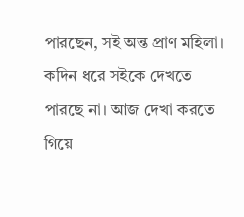পারছেন, সই অন্ত প্রাণ মহিলা। কদিন ধরে সইকে দেখতে পারছে না। আজ দেখা করতে গিয়ে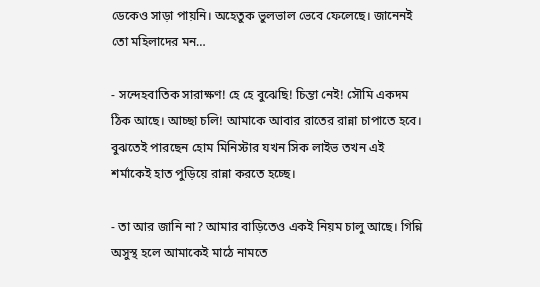ডেকেও সাড়া পায়নি। অহেতুক ভুলভাল ভেবে ফেলেছে। জানেনই তো মহিলাদের মন…

- সন্দেহবাতিক সারাক্ষণ! হে হে বুঝেছি! চিন্তা নেই! সৌমি একদম ঠিক আছে। আচ্ছা চলি! আমাকে আবার রাতের রান্না চাপাতে হবে। বুঝতেই পারছেন হোম মিনিস্টার যখন সিক লাইভ তখন এই শর্মাকেই হাত পুড়িয়ে রান্না করতে হচ্ছে।

- তা আর জানি না? আমার বাড়িতেও একই নিয়ম চালু আছে। গিন্নি অসুস্থ হলে আমাকেই মাঠে নামতে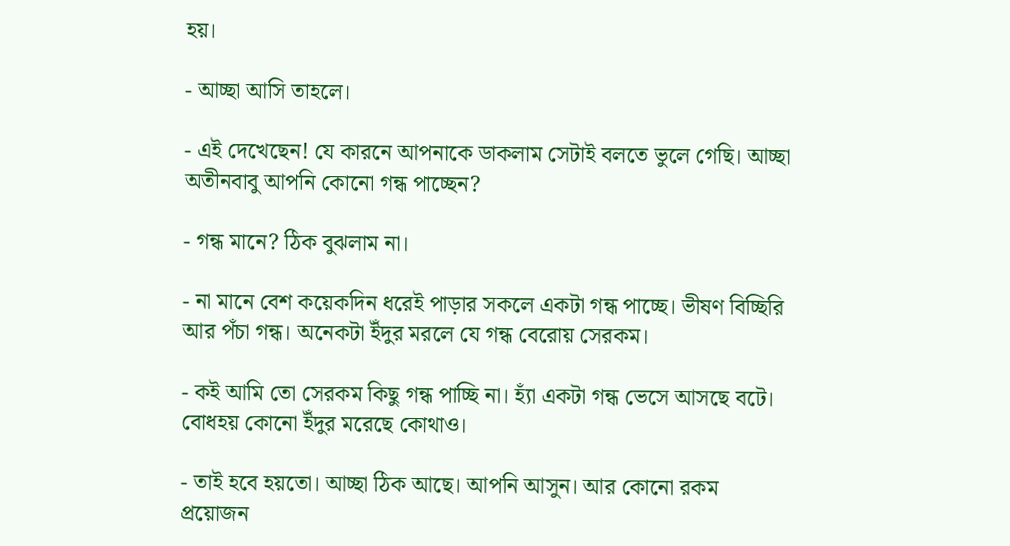হয়।

- আচ্ছা আসি তাহলে।

- এই দেখেছেন! যে কারনে আপনাকে ডাকলাম সেটাই বলতে ভুলে গেছি। আচ্ছা অতীনবাবু আপনি কোনো গন্ধ পাচ্ছেন?

- গন্ধ মানে? ঠিক বুঝলাম না।

- না মানে বেশ কয়েকদিন ধরেই পাড়ার সকলে একটা গন্ধ পাচ্ছে। ভীষণ বিচ্ছিরি আর পঁচা গন্ধ। অনেকটা ইঁদুর মরলে যে গন্ধ বেরোয় সেরকম।

- কই আমি তো সেরকম কিছু গন্ধ পাচ্ছি না। হ্যাঁ একটা গন্ধ ভেসে আসছে বটে। বোধহয় কোনো ইঁদুর মরেছে কোথাও।

- তাই হবে হয়তো। আচ্ছা ঠিক আছে। আপনি আসুন। আর কোনো রকম প্রয়োজন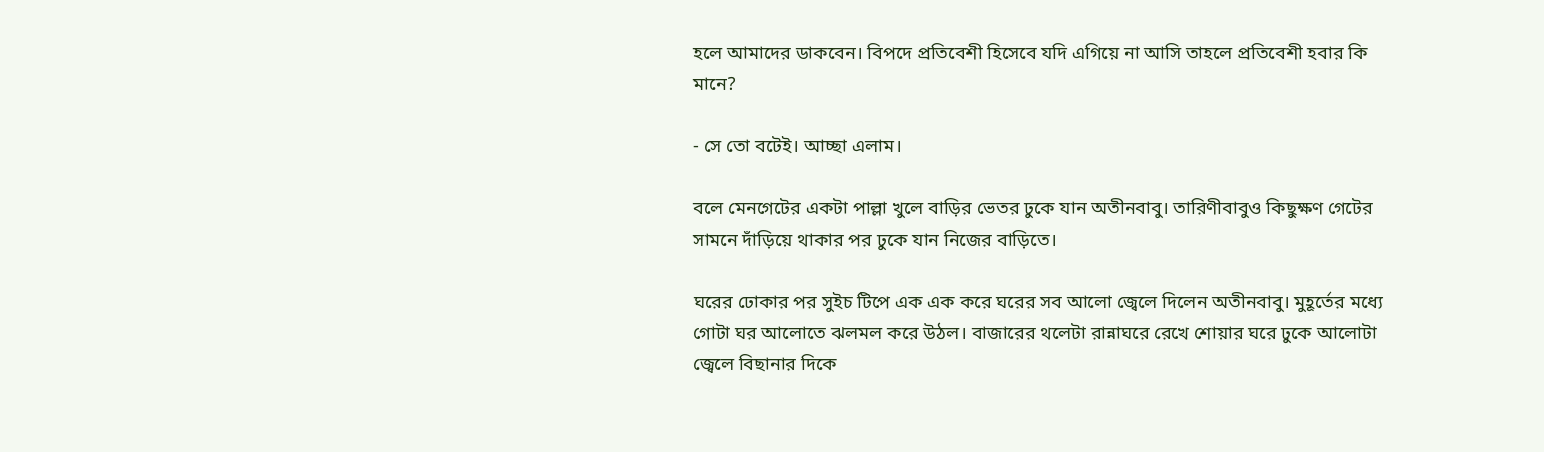হলে আমাদের ডাকবেন। বিপদে প্রতিবেশী হিসেবে যদি এগিয়ে না আসি তাহলে প্রতিবেশী হবার কি মানে?

- সে তো বটেই। আচ্ছা এলাম।

বলে মেনগেটের একটা পাল্লা খুলে বাড়ির ভেতর ঢুকে যান অতীনবাবু। তারিণীবাবুও কিছুক্ষণ গেটের সামনে দাঁড়িয়ে থাকার পর ঢুকে যান নিজের বাড়িতে।

ঘরের ঢোকার পর সুইচ টিপে এক এক করে ঘরের সব আলো জ্বেলে দিলেন অতীনবাবু। মুহূর্তের মধ্যে গোটা ঘর আলোতে ঝলমল করে উঠল। বাজারের থলেটা রান্নাঘরে রেখে শোয়ার ঘরে ঢুকে আলোটা জ্বেলে বিছানার দিকে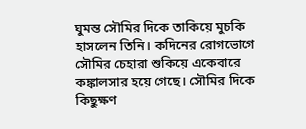ঘুমন্ত সৌমির দিকে তাকিয়ে মুচকি হাসলেন তিনি। কদিনের রোগভোগে সৌমির চেহারা শুকিয়ে একেবারে কঙ্কালসার হয়ে গেছে। সৌমির দিকে কিছুক্ষণ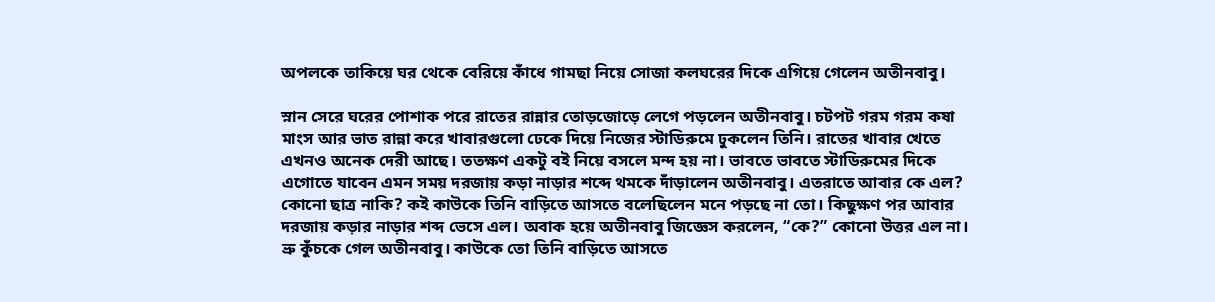অপলকে তাকিয়ে ঘর থেকে বেরিয়ে কাঁধে গামছা নিয়ে সোজা কলঘরের দিকে এগিয়ে গেলেন অতীনবাবু।

স্নান সেরে ঘরের পোশাক পরে রাতের রান্নার তোড়জোড়ে লেগে পড়লেন অতীনবাবু। চটপট গরম গরম কষা মাংস আর ভাত রান্না করে খাবারগুলো ঢেকে দিয়ে নিজের স্টাডিরুমে ঢুকলেন তিনি। রাতের খাবার খেতে এখনও অনেক দেরী আছে। ততক্ষণ একটু বই নিয়ে বসলে মন্দ হয় না। ভাবতে ভাবতে স্টাডিরুমের দিকে এগোতে যাবেন এমন সময় দরজায় কড়া নাড়ার শব্দে থমকে দাঁড়ালেন অতীনবাবু। এতরাতে আবার কে এল? কোনো ছাত্র নাকি? কই কাউকে তিনি বাড়িতে আসতে বলেছিলেন মনে পড়ছে না তো। কিছুক্ষণ পর আবার দরজায় কড়ার নাড়ার শব্দ ভেসে এল। অবাক হয়ে অতীনবাবু জিজ্ঞেস করলেন, “কে?” কোনো উত্তর এল না। ভ্রু কুঁচকে গেল অতীনবাবু। কাউকে তো তিনি বাড়িতে আসতে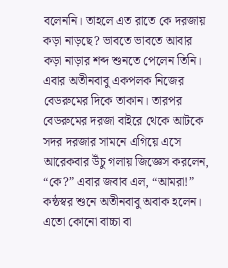বলেননি। তাহলে এত রাতে কে দরজায় কড়া নাড়ছে? ভাবতে ভাবতে আবার কড়া নাড়ার শব্দ শুনতে পেলেন তিনি। এবার অতীনবাবু একপলক নিজের বেডরুমের দিকে তাকান। তারপর বেডরুমের দরজা বাইরে থেকে আটকে সদর দরজার সামনে এগিয়ে এসে আরেকবার উঁচু গলায় জিজ্ঞেস করলেন, “কে?” এবার জবাব এল, “আমরা!” কন্ঠস্বর শুনে অতীনবাবু অবাক হলেন। এতো কোনো বাচ্চা বা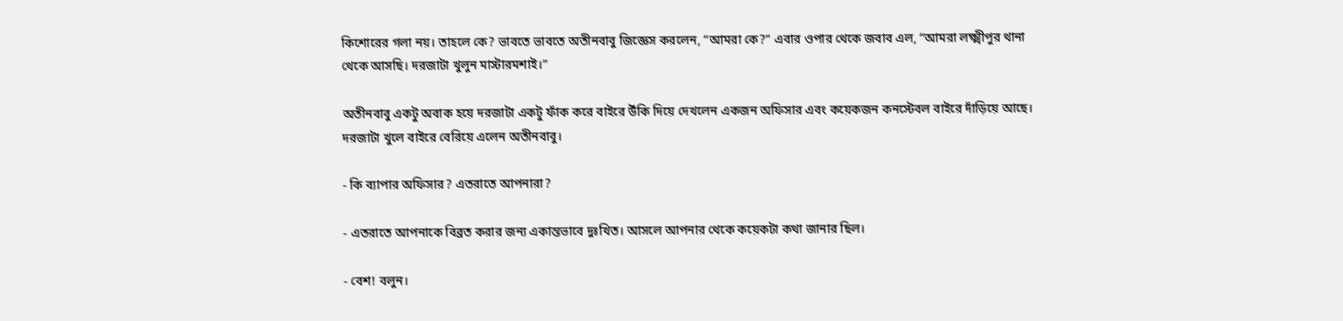কিশোরের গলা নয়। তাহলে কে? ভাবতে ভাবতে অতীনবাবু জিজ্ঞেস করলেন, “আমরা কে?” এবার ওপার থেকে জবাব এল, “আমরা লক্ষ্মীপুর থানা থেকে আসছি। দরজাটা খুলুন মাস্টারমশাই।”

অতীনবাবু একটু অবাক হয়ে দরজাটা একটু ফাঁক করে বাইরে উঁকি দিয়ে দেখলেন একজন অফিসার এবং কয়েকজন কনস্টেবল বাইরে দাঁড়িয়ে আছে। দরজাটা খুলে বাইরে বেরিয়ে এলেন অতীনবাবু।

- কি ব্যাপার অফিসার? এতরাতে আপনারা?

- এতরাতে আপনাকে বিব্রত করার জন্য একান্তভাবে দুঃখিত। আসলে আপনার থেকে কয়েকটা কথা জানার ছিল।

- বেশ! বলুন।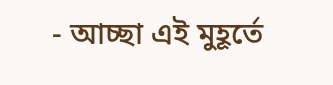- আচ্ছা এই মুহূর্তে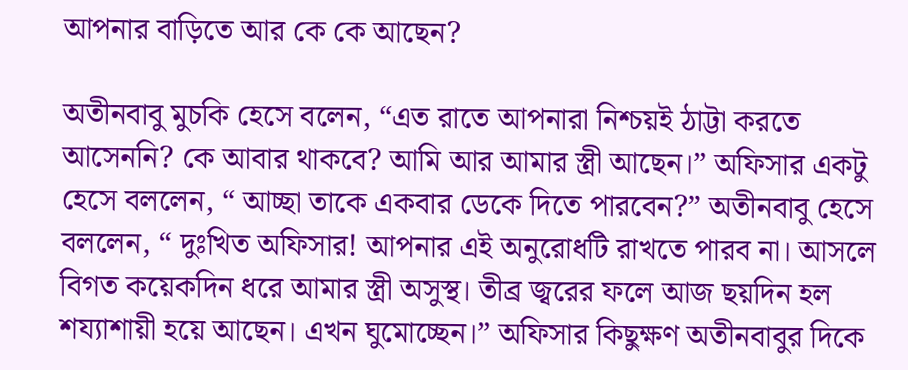আপনার বাড়িতে আর কে কে আছেন?

অতীনবাবু মুচকি হেসে বলেন, “এত রাতে আপনারা নিশ্চয়ই ঠাট্টা করতে আসেননি? কে আবার থাকবে? আমি আর আমার স্ত্রী আছেন।” অফিসার একটু হেসে বললেন, “ আচ্ছা তাকে একবার ডেকে দিতে পারবেন?” অতীনবাবু হেসে বললেন, “ দুঃখিত অফিসার! আপনার এই অনুরোধটি রাখতে পারব না। আসলে বিগত কয়েকদিন ধরে আমার স্ত্রী অসুস্থ। তীব্র জ্বরের ফলে আজ ছয়দিন হল শয্যাশায়ী হয়ে আছেন। এখন ঘুমোচ্ছেন।” অফিসার কিছুক্ষণ অতীনবাবুর দিকে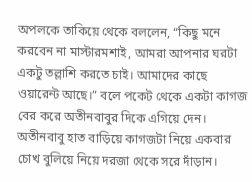অপলকে তাকিয়ে থেকে বললেন, “কিছু মনে করবেন না মাস্টারমশাই, আমরা আপনার ঘরটা একটু তল্লাশি করতে চাই। আমাদের কাছে ওয়ারেন্ট আছে।” বলে পকেট থেকে একটা কাগজ বের করে অতীনবাবুর দিকে এগিয়ে দেন। অতীনবাবু হাত বাড়িয়ে কাগজটা নিয়ে একবার চোখ বুলিয়ে নিয়ে দরজা থেকে সরে দাঁড়ান।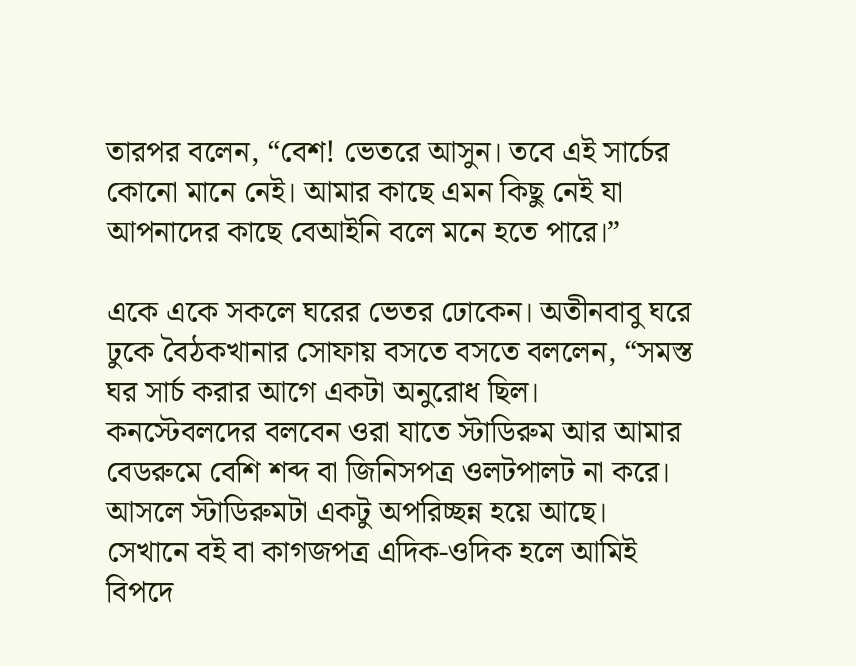তারপর বলেন, “বেশ! ভেতরে আসুন। তবে এই সার্চের কোনো মানে নেই। আমার কাছে এমন কিছু নেই যা আপনাদের কাছে বেআইনি বলে মনে হতে পারে।”

একে একে সকলে ঘরের ভেতর ঢোকেন। অতীনবাবু ঘরে ঢুকে বৈঠকখানার সোফায় বসতে বসতে বললেন, “সমস্ত ঘর সার্চ করার আগে একটা অনুরোধ ছিল। কনস্টেবলদের বলবেন ওরা যাতে স্টাডিরুম আর আমার বেডরুমে বেশি শব্দ বা জিনিসপত্র ওলটপালট না করে। আসলে স্টাডিরুমটা একটু অপরিচ্ছন্ন হয়ে আছে। সেখানে বই বা কাগজপত্র এদিক-ওদিক হলে আমিই বিপদে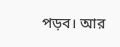পড়ব। আর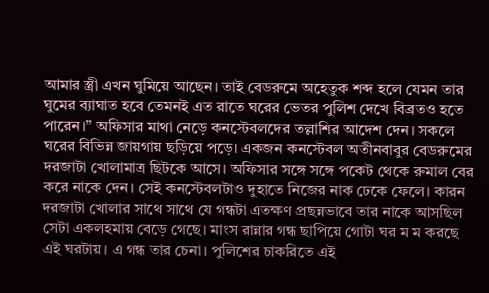আমার স্ত্রী এখন ঘুমিয়ে আছেন। তাই বেডরুমে অহেতুক শব্দ হলে যেমন তার ঘুমের ব্যাঘাত হবে তেমনই এত রাতে ঘরের ভেতর পুলিশ দেখে বিব্রতও হতে পারেন।” অফিসার মাথা নেড়ে কনস্টেবলদের তল্লাশির আদেশ দেন। সকলে ঘরের বিভিন্ন জায়গায় ছড়িয়ে পড়ে। একজন কনস্টেবল অতীনবাবুর বেডরুমের দরজাটা খোলামাত্র ছিটকে আসে। অফিসার সঙ্গে সঙ্গে পকেট থেকে রুমাল বের করে নাকে দেন। সেই কনস্টেবলটাও দুহাতে নিজের নাক ঢেকে ফেলে। কারন দরজাটা খোলার সাথে সাথে যে গন্ধটা এতক্ষণ প্রছন্নভাবে তার নাকে আসছিল সেটা একলহমায় বেড়ে গেছে। মাংস রান্নার গন্ধ ছাপিয়ে গোটা ঘর ম ম করছে এই ঘরটায়। এ গন্ধ তার চেনা। পুলিশের চাকরিতে এই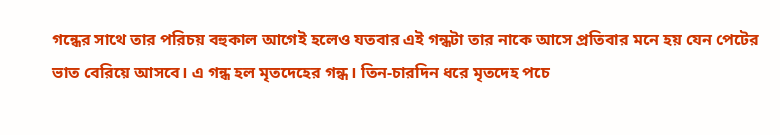গন্ধের সাথে তার পরিচয় বহুকাল আগেই হলেও যতবার এই গন্ধটা তার নাকে আসে প্রতিবার মনে হয় যেন পেটের ভাত বেরিয়ে আসবে। এ গন্ধ হল মৃতদেহের গন্ধ। তিন-চারদিন ধরে মৃতদেহ পচে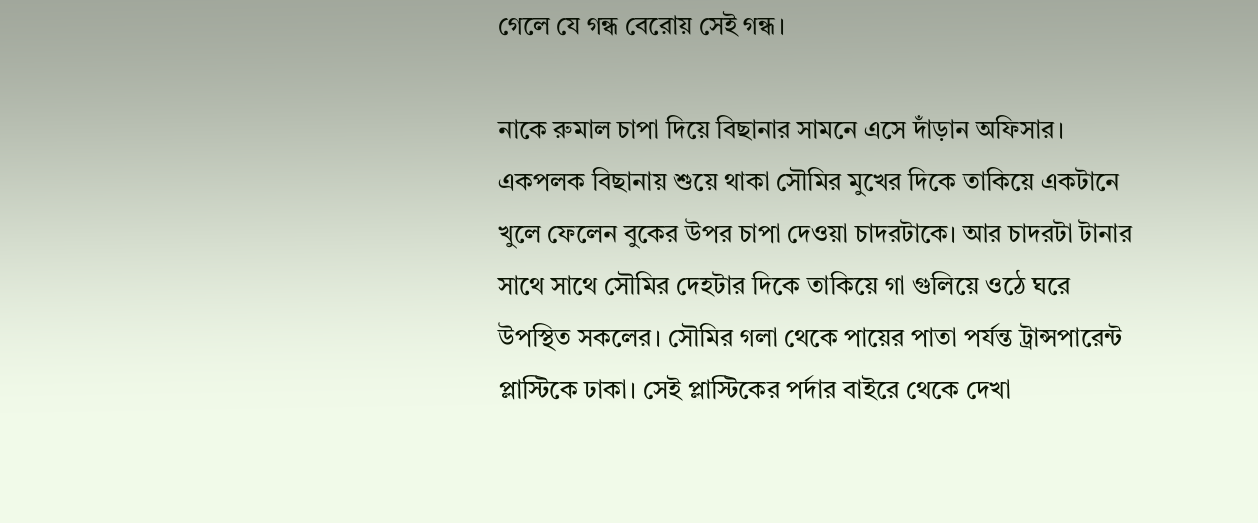গেলে যে গন্ধ বেরোয় সেই গন্ধ।

নাকে রুমাল চাপা দিয়ে বিছানার সামনে এসে দাঁড়ান অফিসার। একপলক বিছানায় শুয়ে থাকা সৌমির মুখের দিকে তাকিয়ে একটানে খুলে ফেলেন বুকের উপর চাপা দেওয়া চাদরটাকে। আর চাদরটা টানার সাথে সাথে সৌমির দেহটার দিকে তাকিয়ে গা গুলিয়ে ওঠে ঘরে উপস্থিত সকলের। সৌমির গলা থেকে পায়ের পাতা পর্যন্ত ট্রান্সপারেন্ট প্লাস্টিকে ঢাকা। সেই প্লাস্টিকের পর্দার বাইরে থেকে দেখা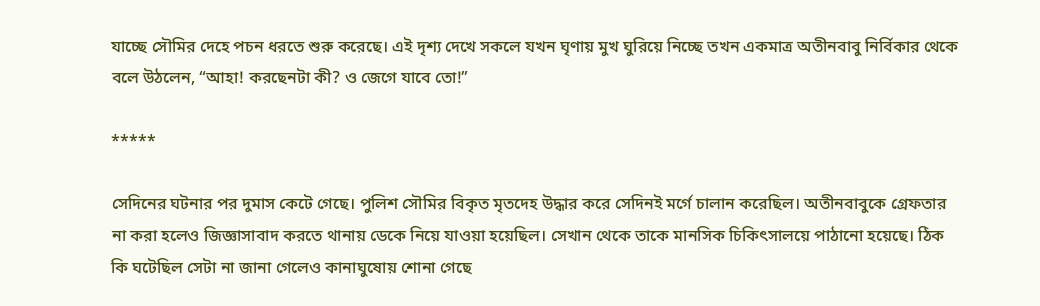যাচ্ছে সৌমির দেহে পচন ধরতে শুরু করেছে। এই দৃশ্য দেখে সকলে যখন ঘৃণায় মুখ ঘুরিয়ে নিচ্ছে তখন একমাত্র অতীনবাবু নির্বিকার থেকে বলে উঠলেন, “আহা! করছেনটা কী? ও জেগে যাবে তো!”

*****

সেদিনের ঘটনার পর দুমাস কেটে গেছে। পুলিশ সৌমির বিকৃত মৃতদেহ উদ্ধার করে সেদিনই মর্গে চালান করেছিল। অতীনবাবুকে গ্রেফতার না করা হলেও জিজ্ঞাসাবাদ করতে থানায় ডেকে নিয়ে যাওয়া হয়েছিল। সেখান থেকে তাকে মানসিক চিকিৎসালয়ে পাঠানো হয়েছে। ঠিক কি ঘটেছিল সেটা না জানা গেলেও কানাঘুষোয় শোনা গেছে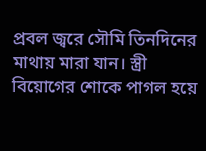প্রবল জ্বরে সৌমি তিনদিনের মাথায় মারা যান। স্ত্রী বিয়োগের শোকে পাগল হয়ে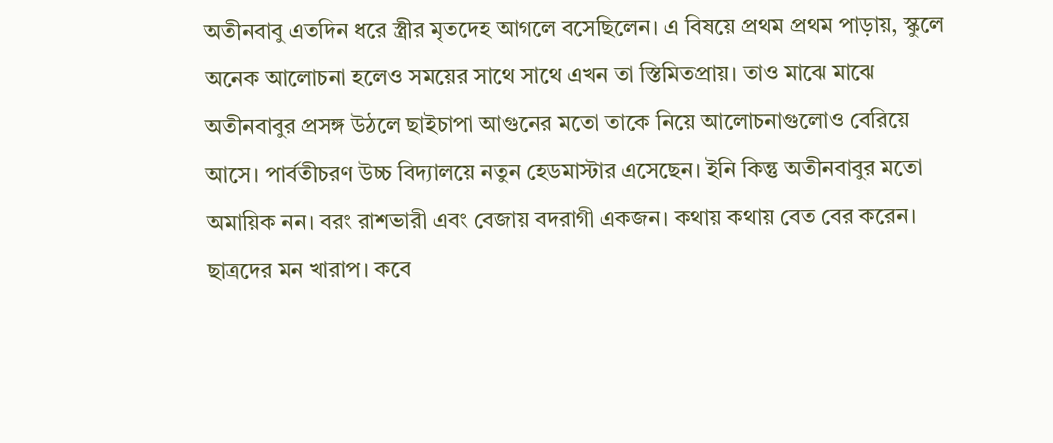অতীনবাবু এতদিন ধরে স্ত্রীর মৃতদেহ আগলে বসেছিলেন। এ বিষয়ে প্রথম প্রথম পাড়ায়, স্কুলে অনেক আলোচনা হলেও সময়ের সাথে সাথে এখন তা স্তিমিতপ্রায়। তাও মাঝে মাঝে অতীনবাবুর প্রসঙ্গ উঠলে ছাইচাপা আগুনের মতো তাকে নিয়ে আলোচনাগুলোও বেরিয়ে আসে। পার্বতীচরণ উচ্চ বিদ্যালয়ে নতুন হেডমাস্টার এসেছেন। ইনি কিন্তু অতীনবাবুর মতো অমায়িক নন। বরং রাশভারী এবং বেজায় বদরাগী একজন। কথায় কথায় বেত বের করেন। ছাত্রদের মন খারাপ। কবে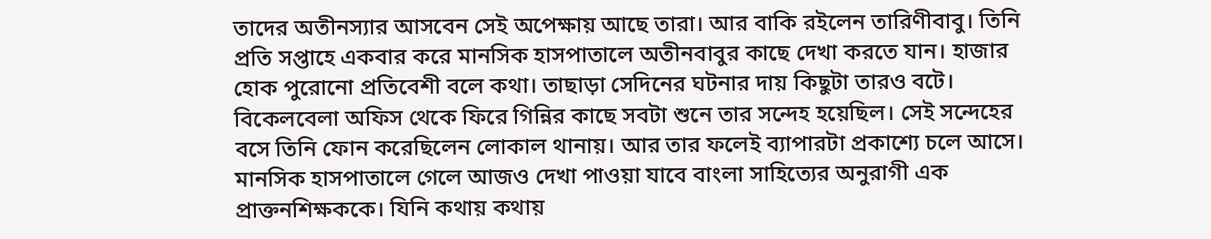তাদের অতীনস্যার আসবেন সেই অপেক্ষায় আছে তারা। আর বাকি রইলেন তারিণীবাবু। তিনি প্রতি সপ্তাহে একবার করে মানসিক হাসপাতালে অতীনবাবুর কাছে দেখা করতে যান। হাজার হোক পুরোনো প্রতিবেশী বলে কথা। তাছাড়া সেদিনের ঘটনার দায় কিছুটা তারও বটে। বিকেলবেলা অফিস থেকে ফিরে গিন্নির কাছে সবটা শুনে তার সন্দেহ হয়েছিল। সেই সন্দেহের বসে তিনি ফোন করেছিলেন লোকাল থানায়। আর তার ফলেই ব্যাপারটা প্রকাশ্যে চলে আসে। মানসিক হাসপাতালে গেলে আজও দেখা পাওয়া যাবে বাংলা সাহিত্যের অনুরাগী এক প্রাক্তনশিক্ষককে। যিনি কথায় কথায়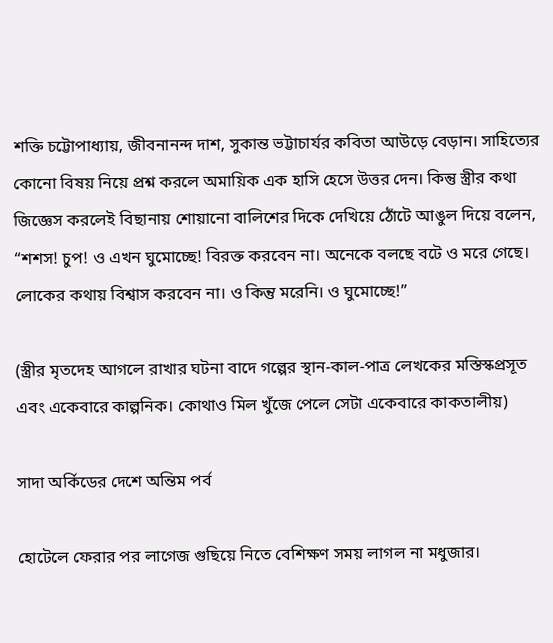শক্তি চট্টোপাধ্যায়, জীবনানন্দ দাশ, সুকান্ত ভট্টাচার্যর কবিতা আউড়ে বেড়ান। সাহিত্যের কোনো বিষয় নিয়ে প্রশ্ন করলে অমায়িক এক হাসি হেসে উত্তর দেন। কিন্তু স্ত্রীর কথা জিজ্ঞেস করলেই বিছানায় শোয়ানো বালিশের দিকে দেখিয়ে ঠোঁটে আঙুল দিয়ে বলেন, “শশস! চুপ! ও এখন ঘুমোচ্ছে! বিরক্ত করবেন না। অনেকে বলছে বটে ও মরে গেছে। লোকের কথায় বিশ্বাস করবেন না। ও কিন্তু মরেনি। ও ঘুমোচ্ছে!”

(স্ত্রীর মৃতদেহ আগলে রাখার ঘটনা বাদে গল্পের স্থান-কাল-পাত্র লেখকের মস্তিস্কপ্রসূত এবং একেবারে কাল্পনিক। কোথাও মিল খুঁজে পেলে সেটা একেবারে কাকতালীয়)

সাদা অর্কিডের দেশে অন্তিম পর্ব

হোটেলে ফেরার পর লাগেজ গুছিয়ে নিতে বেশিক্ষণ সময় লাগল না মধুজার।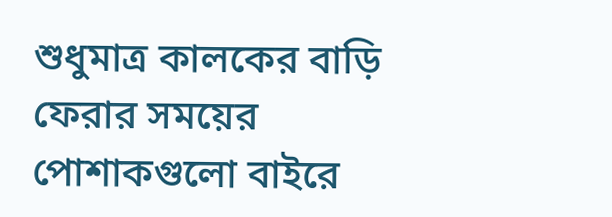শুধুমাত্র কালকের বাড়ি ফেরার সময়ের পোশাকগুলো বাইরে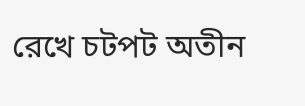রেখে চটপট অতীন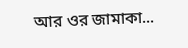আর ওর জামাকা...